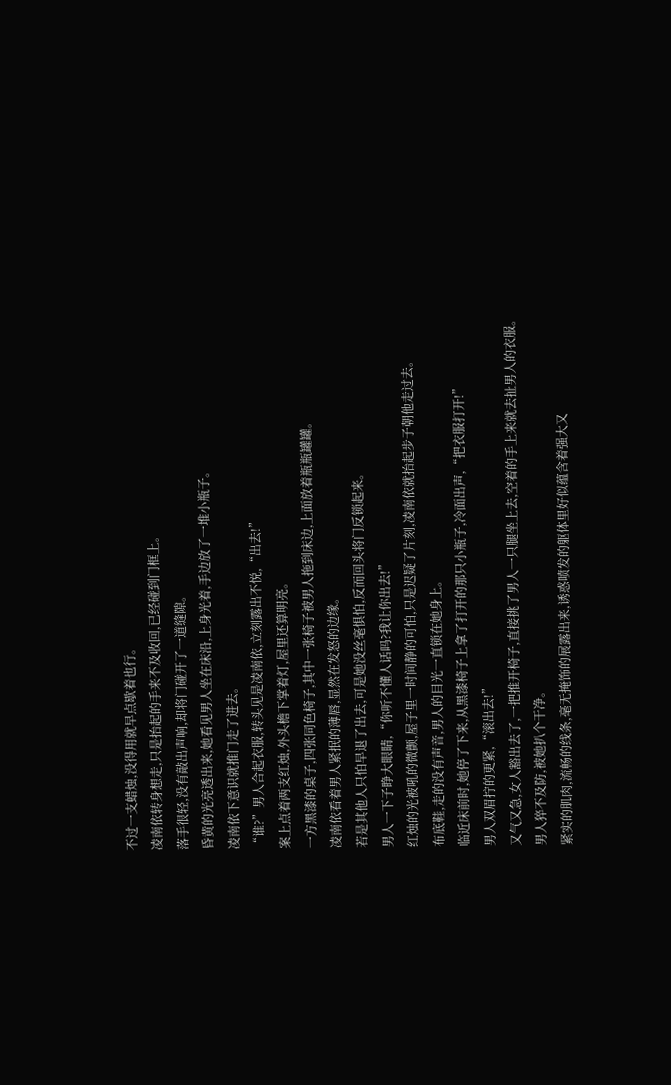不过一支蜡烛,没得用就早点歇着也行。
凌南依转身想走,只是抬起的手来不及收回,已经碰到门框上。
落手很轻,没有敲出声响,却将门碰开了一道缝隙。
昏黄的光亮透出来,她看见男人坐在床沿,上身光着,手边放了一堆小瓶子。
凌南依下意识就推门走了进去。
“谁?”男人合起衣服,转头见是凌南依,立刻露出不悦,“出去!”
案上点着两支红烛,外头檐下掌着灯,屋里还算明亮。
一方黑漆的桌子,四张同色椅子,其中一张椅子被男人拖到床边,上面放着瓶瓶罐罐。
凌南依看着男人紧抿的薄唇,显然在发怒的边缘。
若是其他人只怕早退了出去,可是她没丝毫惧怕,反而回头将门反锁起来。
男人一下子睁大眼睛,“你听不懂人话吗?我让你出去!”
红烛的光被吼的微颤,屋子里一时间静的可怕,只是迟疑了片刻,凌南依就抬起步子朝他走过去。
布底鞋,走的没有声音,男人的目光一直锁在她身上。
临近床前时,她停了下来,从黑漆椅子上拿了打开的那只小瓶子,冷面出声,“把衣服打开!”
男人双眉拧的更紧,“滚出去!”
又气又急,女人豁出去了,一把推开椅子,直接挑了男人一只腿坐上去,空着的手上来就去扯男人的衣服。
男人猝不及防,被她扒个干净。
紧实的肌肉,流畅的线条,毫无掩饰的展露出来,诱惑喷发的躯体里好似蕴含着强大又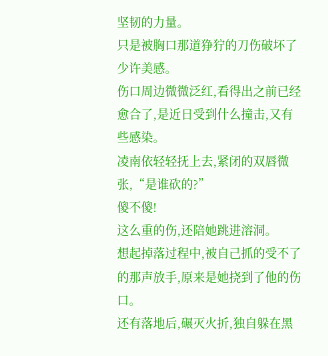坚韧的力量。
只是被胸口那道狰狞的刀伤破坏了少许美感。
伤口周边微微泛红,看得出之前已经愈合了,是近日受到什么撞击,又有些感染。
凌南依轻轻抚上去,紧闭的双唇微张,“是谁砍的?”
傻不傻!
这么重的伤,还陪她跳进溶洞。
想起掉落过程中,被自己抓的受不了的那声放手,原来是她挠到了他的伤口。
还有落地后,碾灭火折,独自躲在黑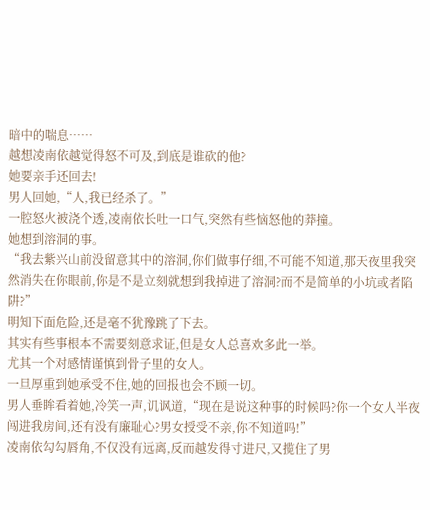暗中的喘息……
越想凌南依越觉得怒不可及,到底是谁砍的他?
她要亲手还回去!
男人回她,“人,我已经杀了。”
一腔怒火被浇个透,凌南依长吐一口气,突然有些恼怒他的莽撞。
她想到溶洞的事。
“我去紫兴山前没留意其中的溶洞,你们做事仔细,不可能不知道,那天夜里我突然消失在你眼前,你是不是立刻就想到我掉进了溶洞?而不是简单的小坑或者陷阱?”
明知下面危险,还是毫不犹豫跳了下去。
其实有些事根本不需要刻意求证,但是女人总喜欢多此一举。
尤其一个对感情谨慎到骨子里的女人。
一旦厚重到她承受不住,她的回报也会不顾一切。
男人垂眸看着她,冷笑一声,讥讽道,“现在是说这种事的时候吗?你一个女人半夜闯进我房间,还有没有廉耻心?男女授受不亲,你不知道吗!”
凌南依勾勾唇角,不仅没有远离,反而越发得寸进尺,又揽住了男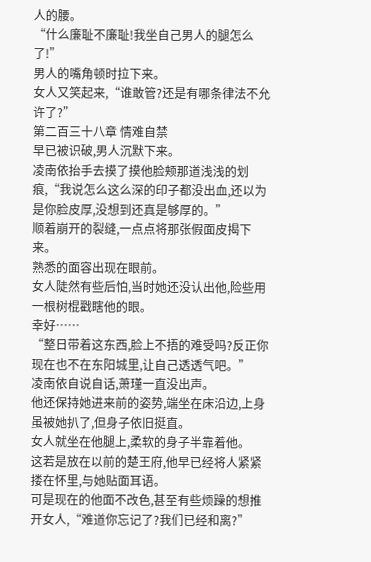人的腰。
“什么廉耻不廉耻!我坐自己男人的腿怎么了!”
男人的嘴角顿时拉下来。
女人又笑起来,“谁敢管?还是有哪条律法不允许了?”
第二百三十八章 情难自禁
早已被识破,男人沉默下来。
凌南依抬手去摸了摸他脸颊那道浅浅的划痕,“我说怎么这么深的印子都没出血,还以为是你脸皮厚,没想到还真是够厚的。”
顺着崩开的裂缝,一点点将那张假面皮揭下来。
熟悉的面容出现在眼前。
女人陡然有些后怕,当时她还没认出他,险些用一根树棍戳瞎他的眼。
幸好……
“整日带着这东西,脸上不捂的难受吗?反正你现在也不在东阳城里,让自己透透气吧。”
凌南依自说自话,萧瑾一直没出声。
他还保持她进来前的姿势,端坐在床沿边,上身虽被她扒了,但身子依旧挺直。
女人就坐在他腿上,柔软的身子半靠着他。
这若是放在以前的楚王府,他早已经将人紧紧搂在怀里,与她贴面耳语。
可是现在的他面不改色,甚至有些烦躁的想推开女人,“难道你忘记了?我们已经和离?”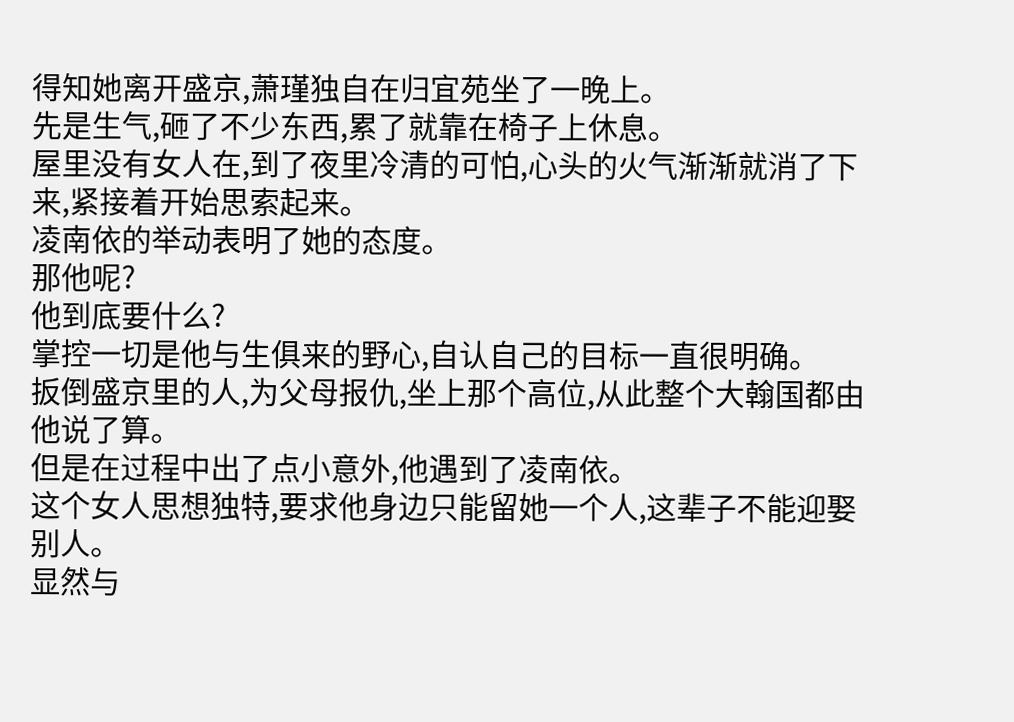得知她离开盛京,萧瑾独自在归宜苑坐了一晚上。
先是生气,砸了不少东西,累了就靠在椅子上休息。
屋里没有女人在,到了夜里冷清的可怕,心头的火气渐渐就消了下来,紧接着开始思索起来。
凌南依的举动表明了她的态度。
那他呢?
他到底要什么?
掌控一切是他与生俱来的野心,自认自己的目标一直很明确。
扳倒盛京里的人,为父母报仇,坐上那个高位,从此整个大翰国都由他说了算。
但是在过程中出了点小意外,他遇到了凌南依。
这个女人思想独特,要求他身边只能留她一个人,这辈子不能迎娶别人。
显然与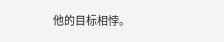他的目标相悖。